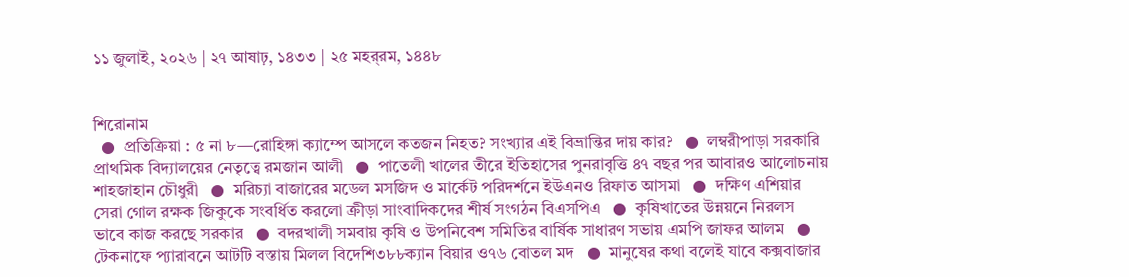১১ জুলাই, ২০২৬ | ২৭ আষাঢ়, ১৪৩৩ | ২৫ মহর্‌রম, ১৪৪৮


শিরোনাম
  ●  প্রতিক্রিয়া : ৫ না ৮—রোহিঙ্গা ক্যাম্পে আসলে কতজন নিহত? সংখ্যার এই বিভ্রান্তির দায় কার?   ●  লম্বরীপাড়া সরকারি প্রাথমিক বিদ্যালয়ের নেতৃত্বে রমজান আলী   ●  পাতেলী খালের তীরে ইতিহাসের পুনরাবৃত্তি ৪৭ বছর পর আবারও আলোচনায় শাহজাহান চৌধুরী   ●  মরিচ্যা বাজারের মডেল মসজিদ ও মার্কেট পরিদর্শনে ইউএনও রিফাত আসমা   ●  দক্ষিণ এশিয়ার সেরা গোল রক্ষক জিকুকে সংবর্ধিত করলো ক্রীড়া সাংবাদিকদের শীর্ষ সংগঠন বিএসপিএ   ●  কৃষিখাতের উন্নয়নে নিরলস ভাবে কাজ করছে সরকার   ●  বদরখালী সমবায় কৃষি ও উপনিবেশ সমিতির বার্ষিক সাধারণ সভায় এমপি জাফর আলম   ●  টেকনাফে প্যারাবনে আটটি বস্তায় মিলল বিদেশি৩৮৮ক্যান বিয়ার ও৭৬ বোতল মদ   ●  মানুষের কথা বলেই যাবে কক্সবাজার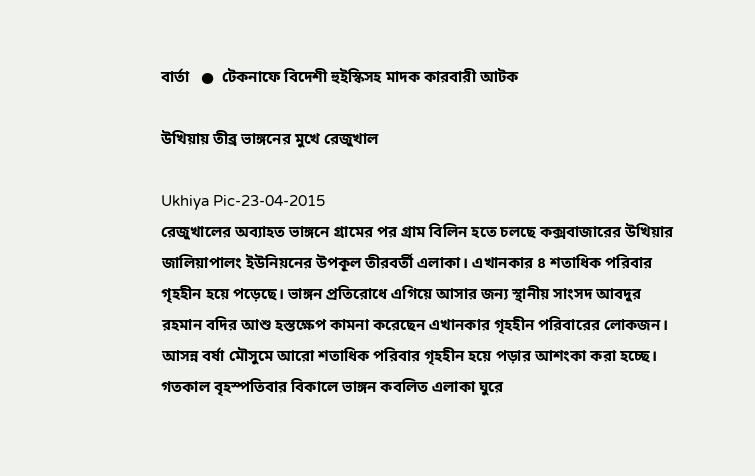বার্তা   ●  টেকনাফে বিদেশী হুইস্কিসহ মাদক কারবারী আটক

উখিয়ায় তীব্র ভাঙ্গনের মুখে রেজুখাল

Ukhiya Pic-23-04-2015
রেজুখালের অব্যাহত ভাঙ্গনে গ্রামের পর গ্রাম বিলিন হতে চলছে কক্সবাজারের উখিয়ার জালিয়াপালং ইউনিয়নের উপকূল তীরবর্তী এলাকা। এখানকার ৪ শতাধিক পরিবার গৃহহীন হয়ে পড়েছে। ভাঙ্গন প্রতিরোধে এগিয়ে আসার জন্য স্থানীয় সাংসদ আবদুর রহমান বদির আশু হস্তক্ষেপ কামনা করেছেন এখানকার গৃহহীন পরিবারের লোকজন। আসন্ন বর্ষা মৌসুমে আরো শতাধিক পরিবার গৃহহীন হয়ে পড়ার আশংকা করা হচ্ছে।
গতকাল বৃহস্পতিবার বিকালে ভাঙ্গন কবলিত এলাকা ঘুরে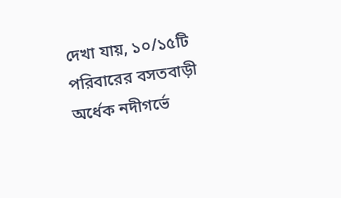দেখা যায়, ১০/১৫টি পরিবারের বসতবাড়ী অর্ধেক নদীগর্ভে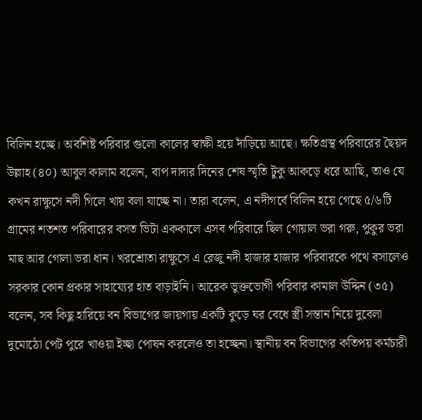বিলিন হচ্ছে। অবশিষ্ট পরিবার গুলো কালের স্বাক্ষী হয়ে দাঁড়িয়ে আছে। ক্ষতিগ্রস্থ পরিবারের ছৈয়দ উল্লাহ (৪০) আবুল কালাম বলেন, বাপ দাদার দিনের শেষ স্মৃতি টুকু আকড়ে ধরে আছি, তাও যে কখন রাক্ষুসে নদী গিলে খায় বলা যাচ্ছে না। তারা বলেন, এ নদীগর্বে বিলিন হয়ে গেছে ৫/৬টি গ্রামের শতশত পরিবারের বসত ভিটা এককালে এসব পরিবারে ছিল গোয়াল ভরা গরু, পুকুর ভরা মাছ আর গোলা ভরা ধান। খরশ্রোতা রাক্ষুসে এ রেজু নদী হাজার হাজার পরিবারকে পথে বসালেও সরকার কোন প্রকার সাহায্যের হাত বাড়াইনি। আরেক ভুক্তভোগী পরিবার কামাল উদ্দিন (৩৫) বলেন, সব কিছু হারিয়ে বন বিভাগের জায়গায় একটি কুড়ে ঘর বেধে স্ত্রী সন্তান নিয়ে দুবেলা দুমোঠো পেট পুরে খাওয়া ইচ্ছা পোষন করলেও তা হচ্ছেনা। স্থানীয় বন বিভাগের কতিপয় কর্মচারী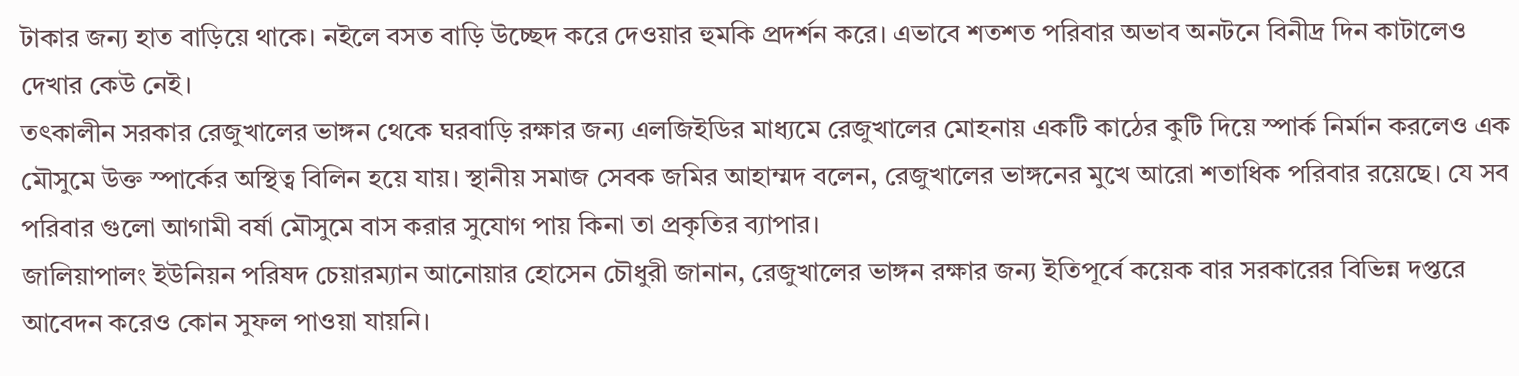টাকার জন্য হাত বাড়িয়ে থাকে। নইলে বসত বাড়ি উচ্ছেদ করে দেওয়ার হুমকি প্রদর্শন করে। এভাবে শতশত পরিবার অভাব অনটনে বিনীদ্র দিন কাটালেও দেখার কেউ নেই।
তৎকালীন সরকার রেজুখালের ভাঙ্গন থেকে ঘরবাড়ি রক্ষার জন্য এলজিইডির মাধ্যমে রেজুখালের মোহনায় একটি কাঠের কুটি দিয়ে স্পার্ক নির্মান করলেও এক মৌসুমে উক্ত স্পার্কের অস্থিত্ব বিলিন হয়ে যায়। স্থানীয় সমাজ সেবক জমির আহাম্মদ বলেন, রেজুখালের ভাঙ্গনের মুখে আরো শতাধিক পরিবার রয়েছে। যে সব পরিবার গুলো আগামী বর্ষা মৌসুমে বাস করার সুযোগ পায় কিনা তা প্রকৃতির ব্যাপার।
জালিয়াপালং ইউনিয়ন পরিষদ চেয়ারম্যান আনোয়ার হোসেন চৌধুরী জানান, রেজুখালের ভাঙ্গন রক্ষার জন্য ইতিপূর্বে কয়েক বার সরকারের বিভিন্ন দপ্তরে আবেদন করেও কোন সুফল পাওয়া যায়নি।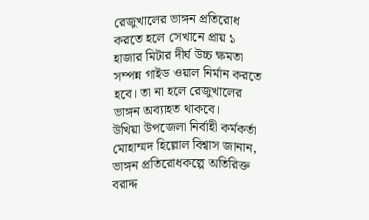রেজুখালের ভাঙ্গন প্রতিরোধ করতে হলে সেখানে প্রায় ১ হাজার মিটার দীর্ঘ উচ্চ ক্ষমতা সম্পন্ন গাইড ওয়াল নির্মান করতে হবে। তা না হলে রেজুখালের ভাঙ্গন অব্যাহত থাকবে।
উখিয়া উপজেলা নির্বাহী কর্মকর্তা মোহাম্মদ হিল্লোল বিশ্বাস জানান, ভাঙ্গন প্রতিরোধকল্পে অতিরিক্ত বরাদ্দ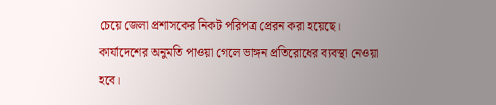চেয়ে জেলা প্রশাসকের নিকট পরিপত্র প্রেরন করা হয়েছে। কার্যাদেশের অনুমতি পাওয়া গেলে ভাঙ্গন প্রতিরোধের ব্যবস্থা নেওয়া হবে।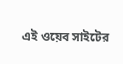এই ওয়েব সাইটের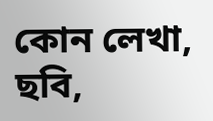কোন লেখা, ছবি,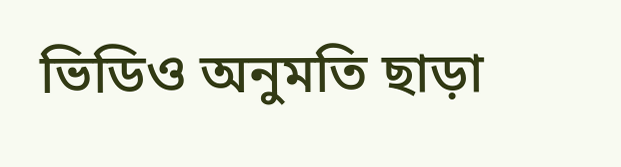ভিডিও অনুমতি ছাড়া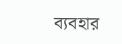ব্যবহার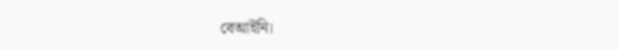বেআইনি।